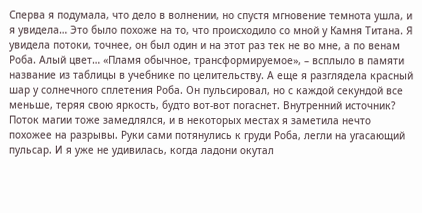Сперва я подумала, что дело в волнении, но спустя мгновение темнота ушла, и я увидела… Это было похоже на то, что происходило со мной у Камня Титана. Я увидела потоки, точнее, он был один и на этот раз тек не во мне, а по венам Роба. Алый цвет… «Пламя обычное, трансформируемое», – всплыло в памяти название из таблицы в учебнике по целительству. А еще я разглядела красный шар у солнечного сплетения Роба. Он пульсировал, но с каждой секундой все меньше, теряя свою яркость, будто вот-вот погаснет. Внутренний источник? Поток магии тоже замедлялся, и в некоторых местах я заметила нечто похожее на разрывы. Руки сами потянулись к груди Роба, легли на угасающий пульсар. И я уже не удивилась, когда ладони окутал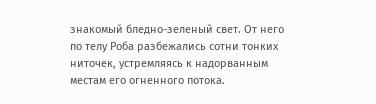знакомый бледно-зеленый свет. От него по телу Роба разбежались сотни тонких ниточек, устремляясь к надорванным местам его огненного потока.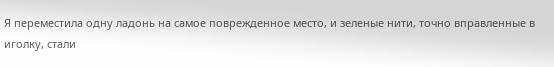Я переместила одну ладонь на самое поврежденное место, и зеленые нити, точно вправленные в иголку, стали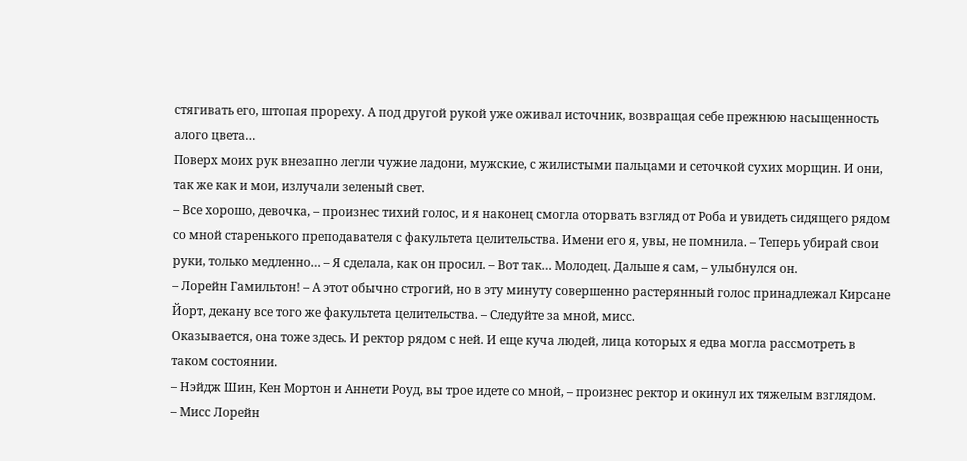стягивать его, штопая прореху. А под другой рукой уже оживал источник, возвращая себе прежнюю насыщенность алого цвета…
Поверх моих рук внезапно легли чужие ладони, мужские, с жилистыми пальцами и сеточкой сухих морщин. И они, так же как и мои, излучали зеленый свет.
– Все хорошо, девочка, – произнес тихий голос, и я наконец смогла оторвать взгляд от Роба и увидеть сидящего рядом со мной старенького преподавателя с факультета целительства. Имени его я, увы, не помнила. – Теперь убирай свои руки, только медленно… – Я сделала, как он просил. – Вот так… Молодец. Дальше я сам, – улыбнулся он.
– Лорейн Гамильтон! – А этот обычно строгий, но в эту минуту совершенно растерянный голос принадлежал Кирсане Йорт, декану все того же факультета целительства. – Следуйте за мной, мисс.
Оказывается, она тоже здесь. И ректор рядом с ней. И еще куча людей, лица которых я едва могла рассмотреть в таком состоянии.
– Нэйдж Шин, Кен Мортон и Аннети Роуд, вы трое идете со мной, – произнес ректор и окинул их тяжелым взглядом.
– Мисс Лорейн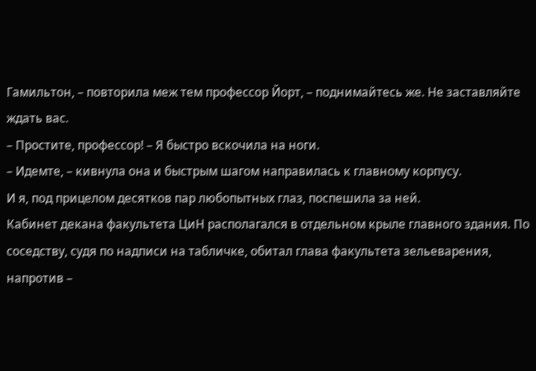Гамильтон, – повторила меж тем профессор Йорт, – поднимайтесь же. Не заставляйте ждать вас.
– Простите, профессор! – Я быстро вскочила на ноги.
– Идемте, – кивнула она и быстрым шагом направилась к главному корпусу.
И я, под прицелом десятков пар любопытных глаз, поспешила за ней.
Кабинет декана факультета ЦиН располагался в отдельном крыле главного здания. По соседству, судя по надписи на табличке, обитал глава факультета зельеварения, напротив –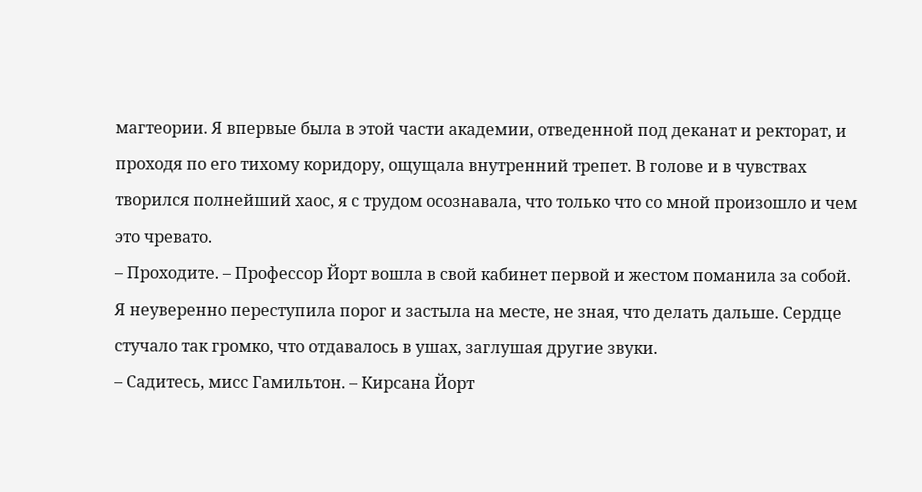магтеории. Я впервые была в этой части академии, отведенной под деканат и ректорат, и проходя по его тихому коридору, ощущала внутренний трепет. В голове и в чувствах творился полнейший хаос, я с трудом осознавала, что только что со мной произошло и чем это чревато.
– Проходите. – Профессор Йорт вошла в свой кабинет первой и жестом поманила за собой.
Я неуверенно переступила порог и застыла на месте, не зная, что делать дальше. Сердце стучало так громко, что отдавалось в ушах, заглушая другие звуки.
– Садитесь, мисс Гамильтон. – Кирсана Йорт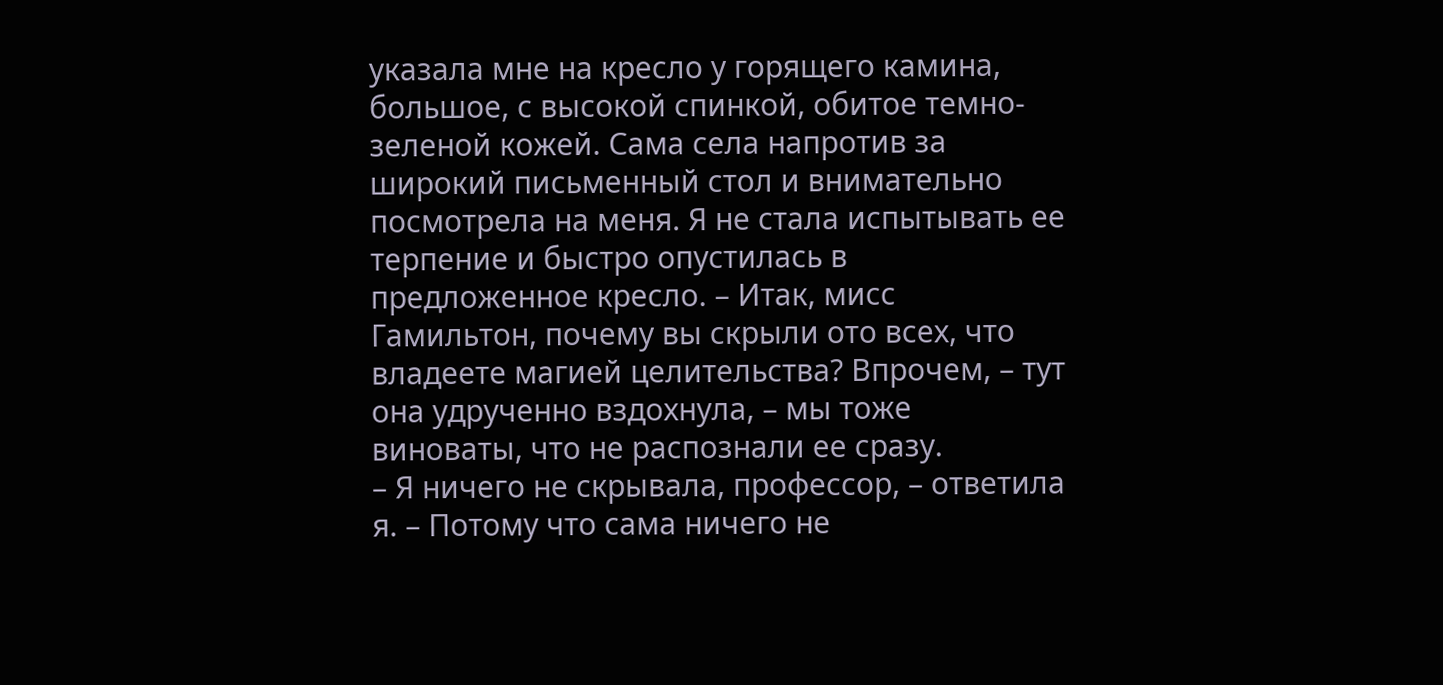указала мне на кресло у горящего камина, большое, с высокой спинкой, обитое темно-зеленой кожей. Сама села напротив за широкий письменный стол и внимательно посмотрела на меня. Я не стала испытывать ее терпение и быстро опустилась в предложенное кресло. – Итак, мисс Гамильтон, почему вы скрыли ото всех, что владеете магией целительства? Впрочем, – тут она удрученно вздохнула, – мы тоже виноваты, что не распознали ее сразу.
– Я ничего не скрывала, профессор, – ответила я. – Потому что сама ничего не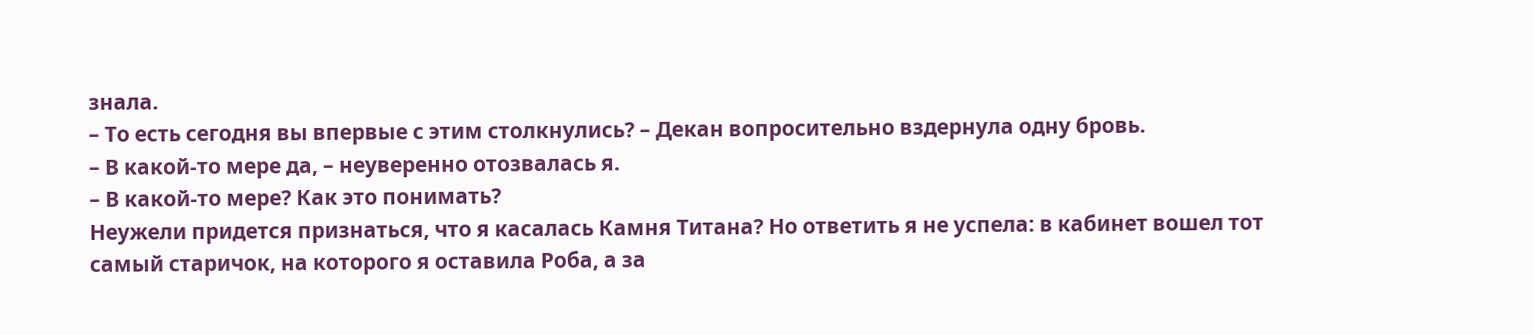знала.
– То есть сегодня вы впервые с этим столкнулись? – Декан вопросительно вздернула одну бровь.
– В какой-то мере да, – неуверенно отозвалась я.
– В какой-то мере? Как это понимать?
Неужели придется признаться, что я касалась Камня Титана? Но ответить я не успела: в кабинет вошел тот самый старичок, на которого я оставила Роба, а за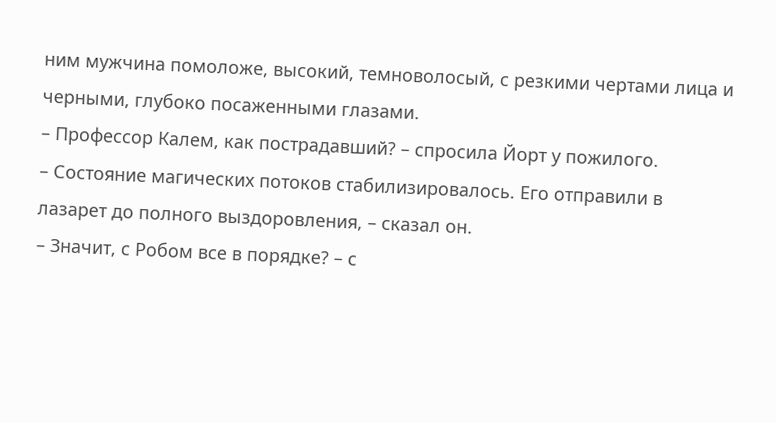ним мужчина помоложе, высокий, темноволосый, с резкими чертами лица и черными, глубоко посаженными глазами.
– Профессор Калем, как пострадавший? – спросила Йорт у пожилого.
– Состояние магических потоков стабилизировалось. Его отправили в лазарет до полного выздоровления, – сказал он.
– Значит, с Робом все в порядке? – с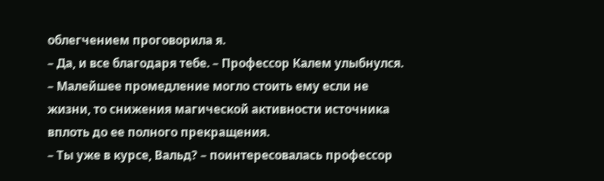облегчением проговорила я.
– Да, и все благодаря тебе. – Профессор Калем улыбнулся. – Малейшее промедление могло стоить ему если не жизни, то снижения магической активности источника вплоть до ее полного прекращения.
– Ты уже в курсе, Вальд? – поинтересовалась профессор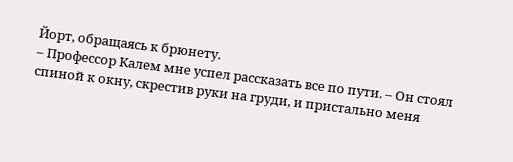Йорт, обращаясь к брюнету.
– Профессор Калем мне успел рассказать все по пути. – Он стоял спиной к окну, скрестив руки на груди, и пристально меня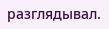разглядывал.